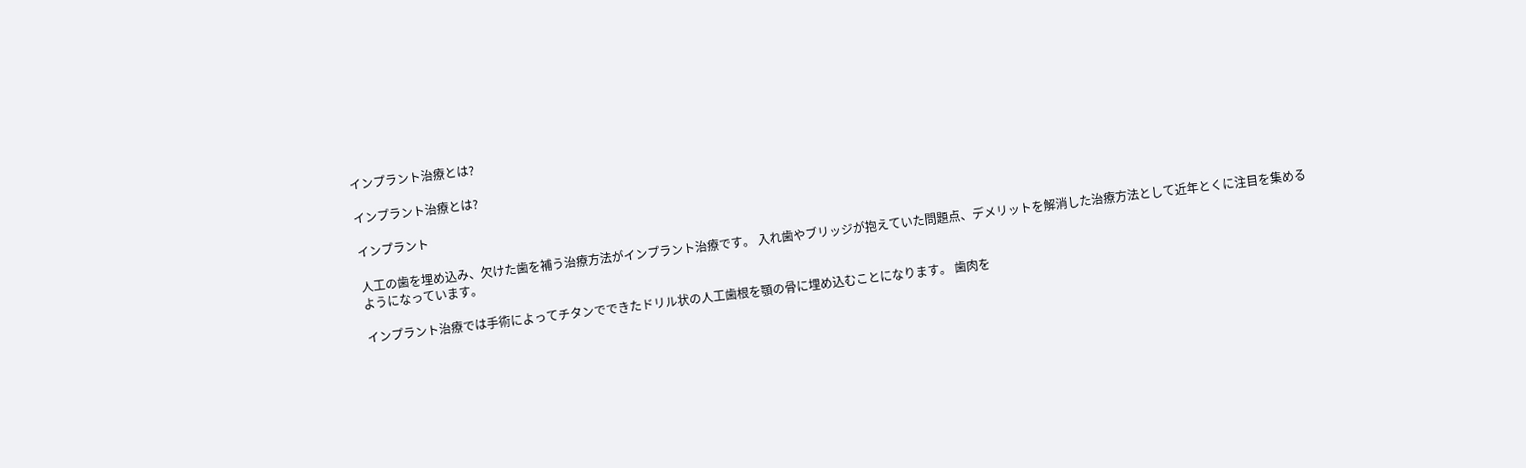インプラント治療とは?

インプラント治療とは?

インプラント

人工の歯を埋め込み、欠けた歯を補う治療方法がインプラント治療です。 入れ歯やブリッジが抱えていた問題点、デメリットを解消した治療方法として近年とくに注目を集めるようになっています。

インプラント治療では手術によってチタンでできたドリル状の人工歯根を顎の骨に埋め込むことになります。 歯肉を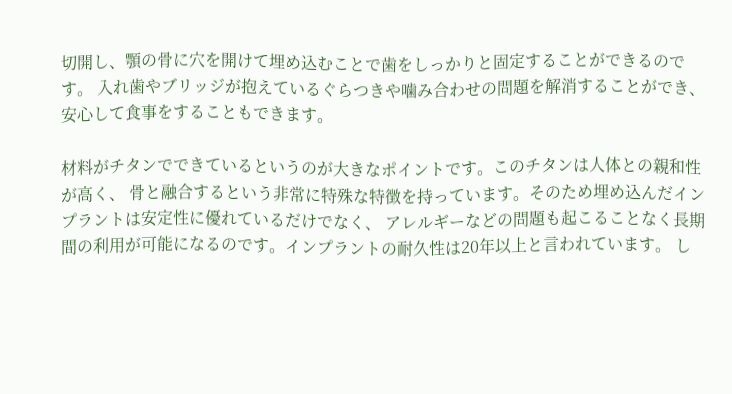切開し、顎の骨に穴を開けて埋め込むことで歯をしっかりと固定することができるのです。 入れ歯やブリッジが抱えているぐらつきや噛み合わせの問題を解消することができ、安心して食事をすることもできます。

材料がチタンでできているというのが大きなポイントです。このチタンは人体との親和性が高く、 骨と融合するという非常に特殊な特徴を持っています。そのため埋め込んだインプラントは安定性に優れているだけでなく、 アレルギーなどの問題も起こることなく長期間の利用が可能になるのです。インプラントの耐久性は20年以上と言われています。 し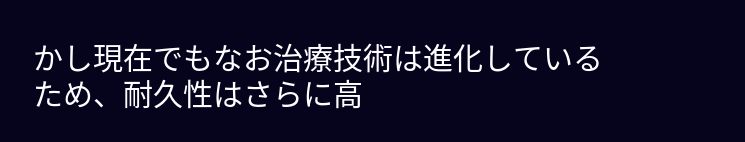かし現在でもなお治療技術は進化しているため、耐久性はさらに高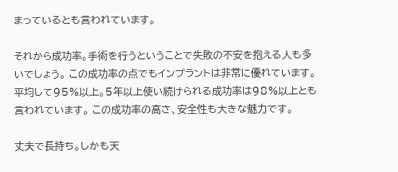まっているとも言われています。

それから成功率。手術を行うということで失敗の不安を抱える人も多いでしょう。 この成功率の点でもインプラントは非常に優れています。平均して95%以上。5年以上使い続けられる成功率は98%以上とも言われています。 この成功率の高さ、安全性も大きな魅力です。

丈夫で長持ち。しかも天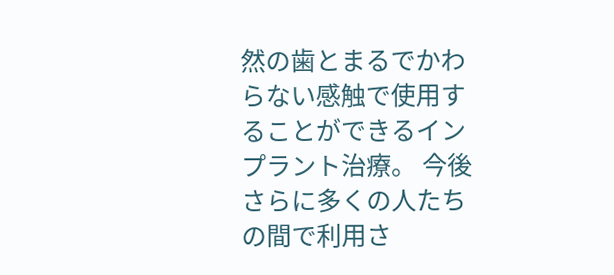然の歯とまるでかわらない感触で使用することができるインプラント治療。 今後さらに多くの人たちの間で利用さ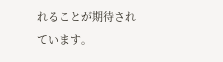れることが期待されています。